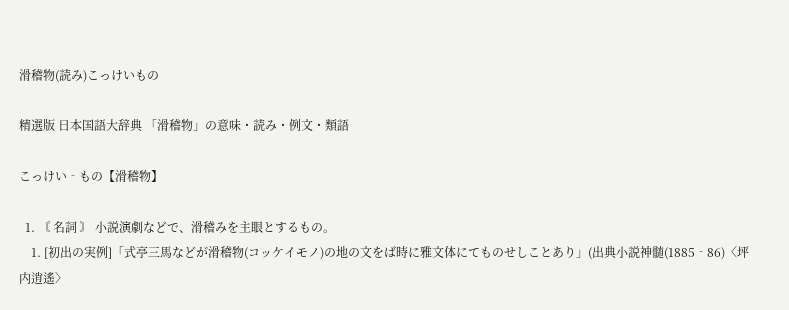滑稽物(読み)こっけいもの

精選版 日本国語大辞典 「滑稽物」の意味・読み・例文・類語

こっけい‐もの【滑稽物】

  1. 〘 名詞 〙 小説演劇などで、滑稽みを主眼とするもの。
    1. [初出の実例]「式亭三馬などが滑稽物(コッケイモノ)の地の文をば時に雅文体にてものせしことあり」(出典小説神髄(1885‐86)〈坪内逍遙〉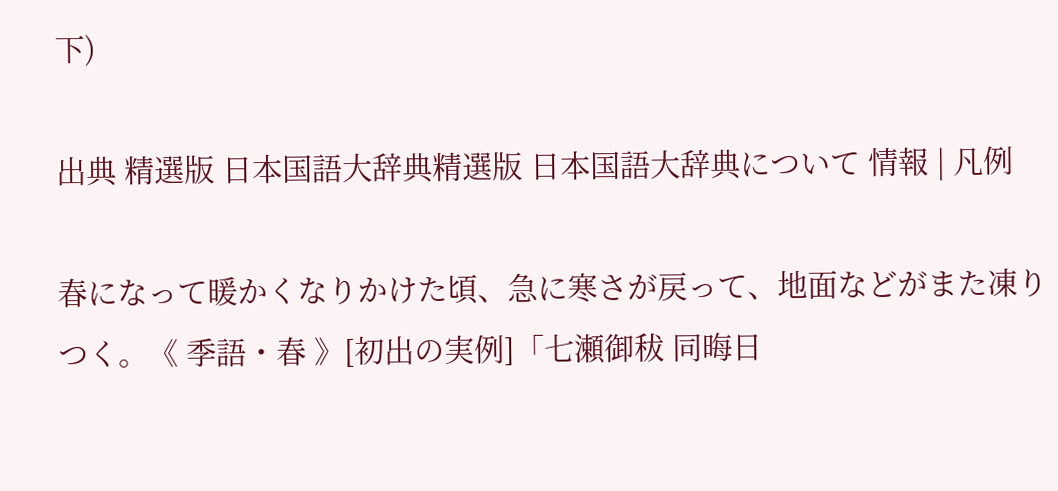下)

出典 精選版 日本国語大辞典精選版 日本国語大辞典について 情報 | 凡例

春になって暖かくなりかけた頃、急に寒さが戻って、地面などがまた凍りつく。《 季語・春 》[初出の実例]「七瀬御秡 同晦日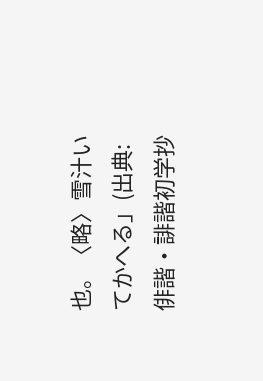也。〈略〉雪汁いてかへる」(出典:俳諧・誹諧初学抄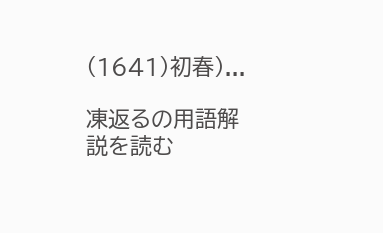(1641)初春)...

凍返るの用語解説を読む